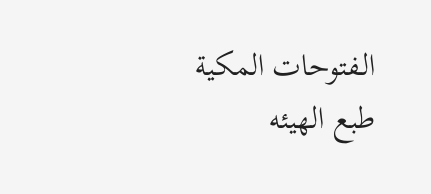الـفتوحات المکية طبع الهيئه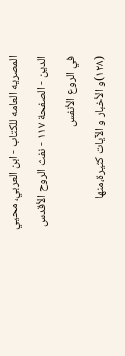المصريه العامه للکتاب - ابن العربي، محيي الدين - الصفحة ١١٧ - نفث الروح الأقدس في الروع الأنفس
(١٢٨)و الأخبار و الآيات كثيرة،منها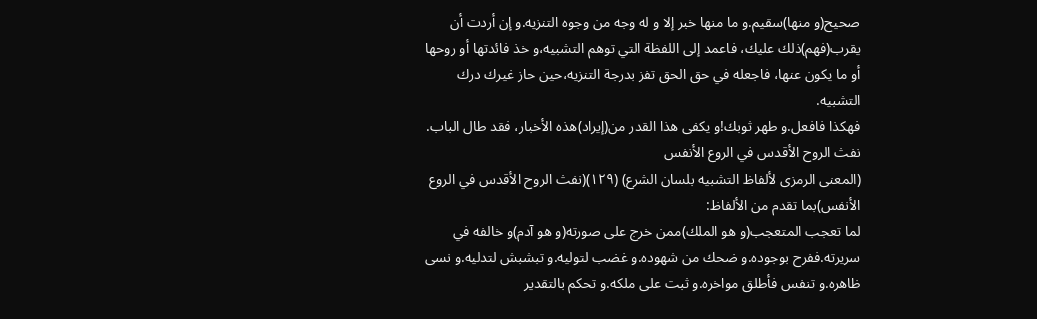صحيح(و منها)سقيم.و ما منها خبر إلا و له وجه من وجوه التنزيه.و إن أردت أن يقرب(فهم)ذلك عليك، فاعمد إلى اللفظة التي توهم التشبيه،و خذ فائدتها أو روحها أو ما يكون عنها، فاجعله في حق الحق تفز بدرجة التنزيه،حين حاز غيرك درك التشبيه.
فهكذا فافعل.و طهر ثوبك!و يكفى هذا القدر من(إيراد)هذه الأخبار، فقد طال الباب.
نفث الروح الأقدس في الروع الأنفس
(المعنى الرمزى لألفاظ التشبيه بلسان الشرع) (١٢٩)(نفث الروح الأقدس في الروع الأنفس)بما تقدم من الألفاظ:
لما تعجب المتعجب(و هو الملك)ممن خرج على صورته(و هو آدم)و خالفه في سريرته.ففرح بوجوده.و ضحك من شهوده.و غضب لتوليه.و تبشبش لتدليه.و نسى ظاهره.و تنفس فأطلق مواخره.و ثبت على ملكه.و تحكم بالتقدير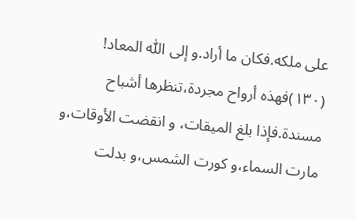على ملكه.فكان ما أراد.و إلى اللّٰه المعاد! (١٣٠)فهذه أرواح مجردة،تنظرها أشباح مسندة.فإذا بلغ الميقات، و انقضت الأوقات،و مارت السماء،و كورت الشمس،و بدلت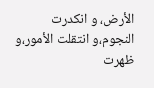الأرض، و انكدرت النجوم،و انتقلت الأمور،و ظهرت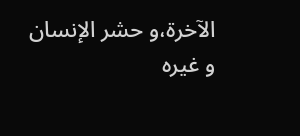الآخرة،و حشر الإنسان و غيره